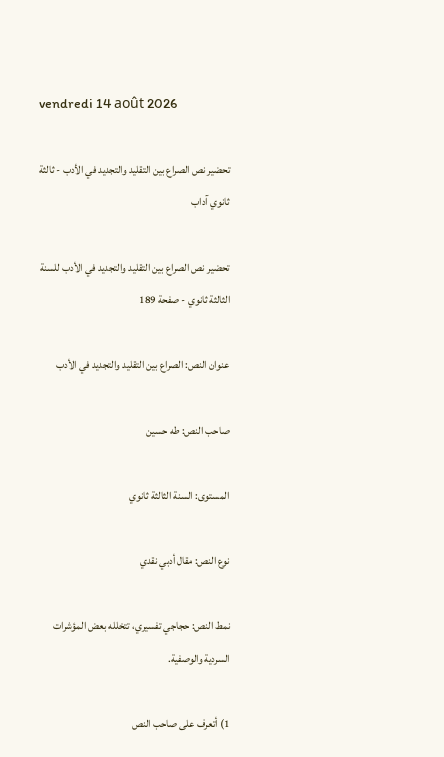vendredi 14 août 2026

تحضير نص الصراع بين التقليد والتجديد في الأدب - ثالثة ثانوي آداب

تحضير نص الصراع بين التقليد والتجديد في الأدب للسنة الثالثة ثانوي - صفحة 189

عنوان النص: الصراع بين التقليد والتجديد في الأدب

صاحب النص: طه حسين

المستوى: السنة الثالثة ثانوي

نوع النص: مقال أدبي نقدي

نمط النص: حجاجي تفسيري، تتخلله بعض المؤشرات السردية والوصفية.

1) أتعرف على صاحب النص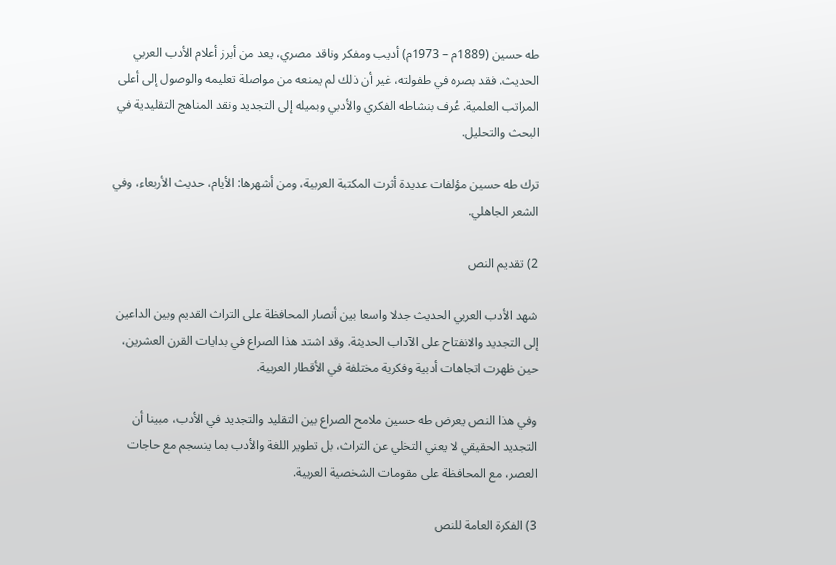طه حسين (1889م – 1973م) أديب ومفكر وناقد مصري، يعد من أبرز أعلام الأدب العربي الحديث. فقد بصره في طفولته، غير أن ذلك لم يمنعه من مواصلة تعليمه والوصول إلى أعلى المراتب العلمية. عُرف بنشاطه الفكري والأدبي وبميله إلى التجديد ونقد المناهج التقليدية في البحث والتحليل.

ترك طه حسين مؤلفات عديدة أثرت المكتبة العربية، ومن أشهرها: الأيام، حديث الأربعاء، وفي الشعر الجاهلي.

2) تقديم النص

شهد الأدب العربي الحديث جدلا واسعا بين أنصار المحافظة على التراث القديم وبين الداعين إلى التجديد والانفتاح على الآداب الحديثة. وقد اشتد هذا الصراع في بدايات القرن العشرين، حين ظهرت اتجاهات أدبية وفكرية مختلفة في الأقطار العربية.

وفي هذا النص يعرض طه حسين ملامح الصراع بين التقليد والتجديد في الأدب، مبينا أن التجديد الحقيقي لا يعني التخلي عن التراث، بل تطوير اللغة والأدب بما ينسجم مع حاجات العصر، مع المحافظة على مقومات الشخصية العربية.

3) الفكرة العامة للنص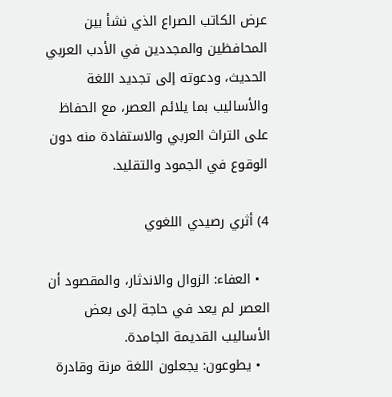عرض الكاتب الصراع الذي نشأ بين المحافظين والمجددين في الأدب العربي الحديث، ودعوته إلى تجديد اللغة والأساليب بما يلائم العصر، مع الحفاظ على التراث العربي والاستفادة منه دون الوقوع في الجمود والتقليد.

4) أثري رصيدي اللغوي

  • العفاء: الزوال والاندثار، والمقصود أن العصر لم يعد في حاجة إلى بعض الأساليب القديمة الجامدة.
  • يطوعون: يجعلون اللغة مرنة وقادرة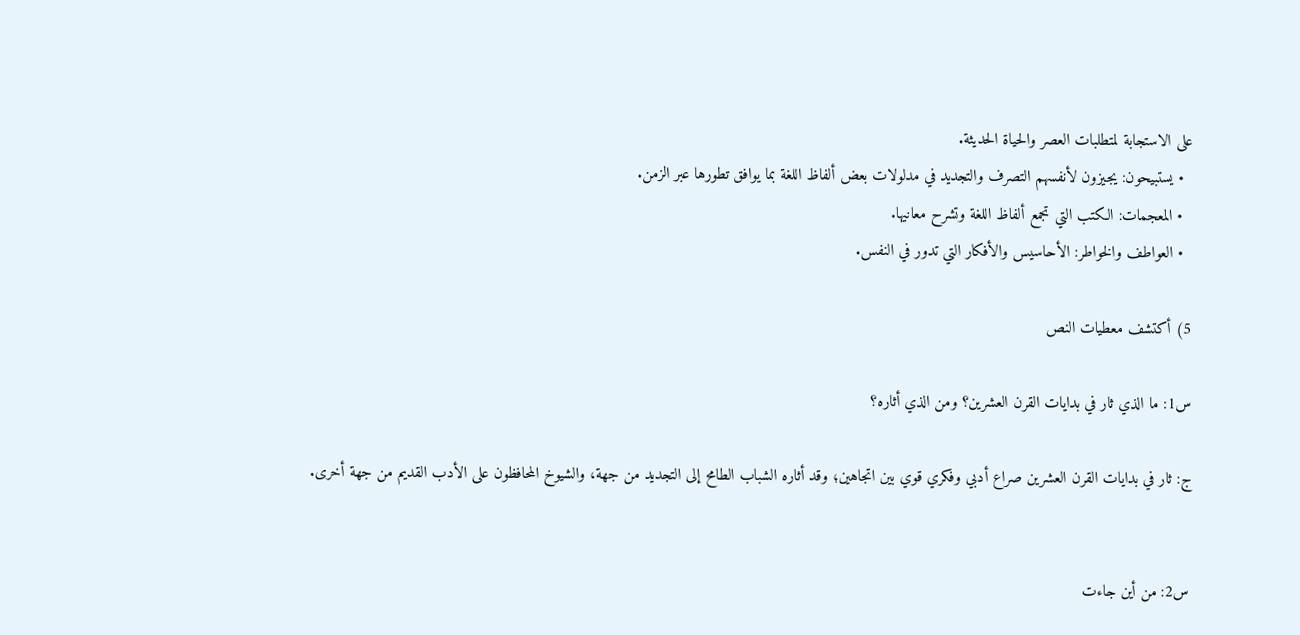على الاستجابة لمتطلبات العصر والحياة الحديثة.
  • يستبيحون: يجيزون لأنفسهم التصرف والتجديد في مدلولات بعض ألفاظ اللغة بما يوافق تطورها عبر الزمن.
  • المعجمات: الكتب التي تجمع ألفاظ اللغة وتشرح معانيها.
  • العواطف والخواطر: الأحاسيس والأفكار التي تدور في النفس.

5) أكتشف معطيات النص

س1: ما الذي ثار في بدايات القرن العشرين؟ ومن الذي أثاره؟

ج: ثار في بدايات القرن العشرين صراع أدبي وفكري قوي بين اتجاهين؛ وقد أثاره الشباب الطامح إلى التجديد من جهة، والشيوخ المحافظون على الأدب القديم من جهة أخرى.


س2: من أين جاءت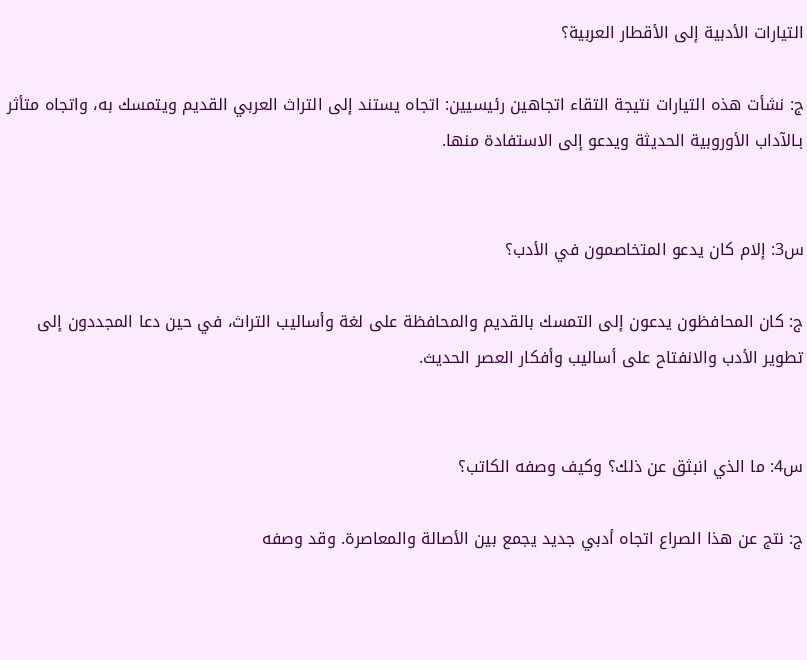التيارات الأدبية إلى الأقطار العربية؟

ج: نشأت هذه التيارات نتيجة التقاء اتجاهين رئيسيين: اتجاه يستند إلى التراث العربي القديم ويتمسك به، واتجاه متأثر بـالآداب الأوروبية الحديثة ويدعو إلى الاستفادة منها.


س3: إلام كان يدعو المتخاصمون في الأدب؟

ج: كان المحافظون يدعون إلى التمسك بالقديم والمحافظة على لغة وأساليب التراث، في حين دعا المجددون إلى تطوير الأدب والانفتاح على أساليب وأفكار العصر الحديث.


س4: ما الذي انبثق عن ذلك؟ وكيف وصفه الكاتب؟

ج: نتج عن هذا الصراع اتجاه أدبي جديد يجمع بين الأصالة والمعاصرة. وقد وصفه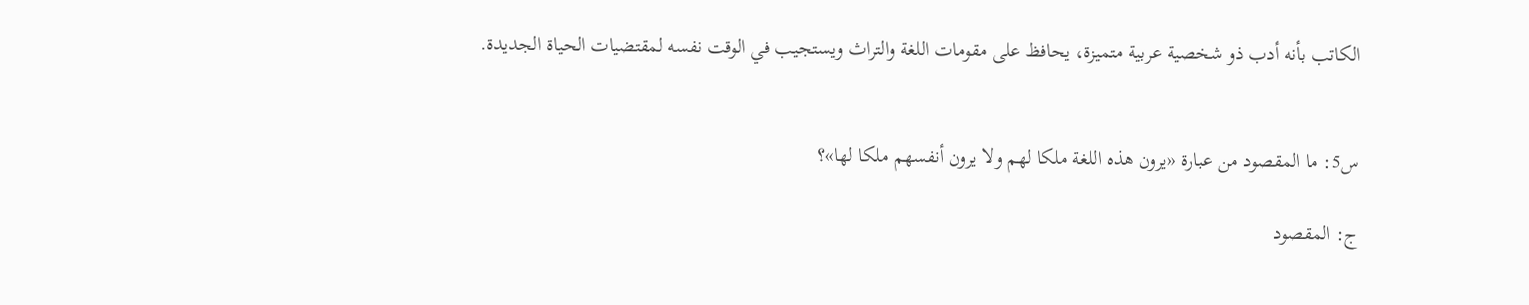الكاتب بأنه أدب ذو شخصية عربية متميزة، يحافظ على مقومات اللغة والتراث ويستجيب في الوقت نفسه لمقتضيات الحياة الجديدة.


س5: ما المقصود من عبارة «يرون هذه اللغة ملكا لهم ولا يرون أنفسهم ملكا لها»؟

ج: المقصود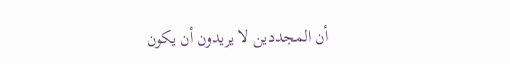أن المجددين لا يريدون أن يكون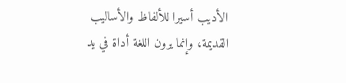الأديب أسيرا للألفاظ والأساليب القديمة، وإنما يرون اللغة أداة في يد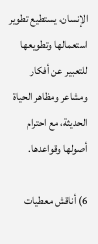الإنسان، يستطيع تطوير استعمالها وتطويعها للتعبير عن أفكار ومشاعر ومظاهر الحياة الحديثة، مع احترام أصولها وقواعدها.

6) أناقش معطيات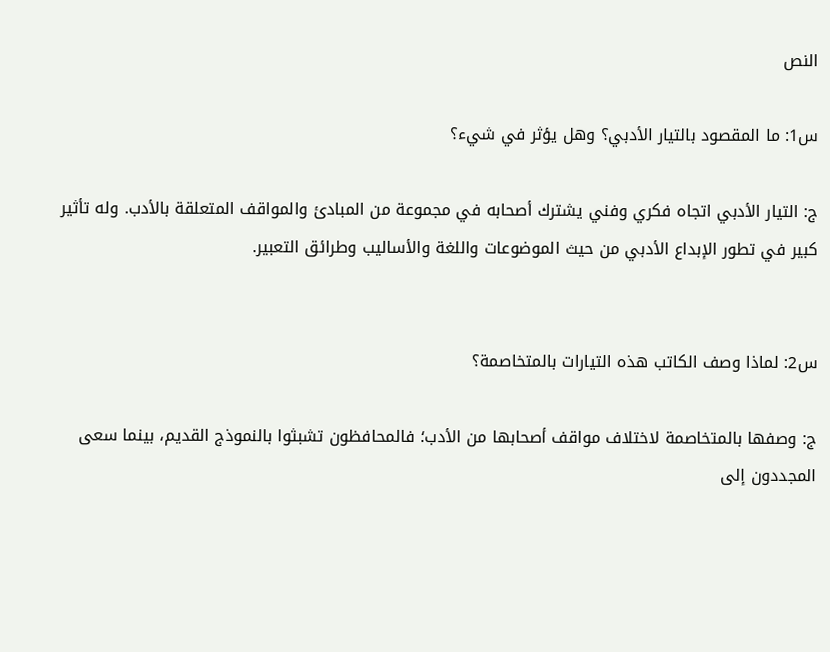النص

س1: ما المقصود بالتيار الأدبي؟ وهل يؤثر في شيء؟

ج: التيار الأدبي اتجاه فكري وفني يشترك أصحابه في مجموعة من المبادئ والمواقف المتعلقة بالأدب. وله تأثير كبير في تطور الإبداع الأدبي من حيث الموضوعات واللغة والأساليب وطرائق التعبير.


س2: لماذا وصف الكاتب هذه التيارات بالمتخاصمة؟

ج: وصفها بالمتخاصمة لاختلاف مواقف أصحابها من الأدب؛ فالمحافظون تشبثوا بالنموذج القديم، بينما سعى المجددون إلى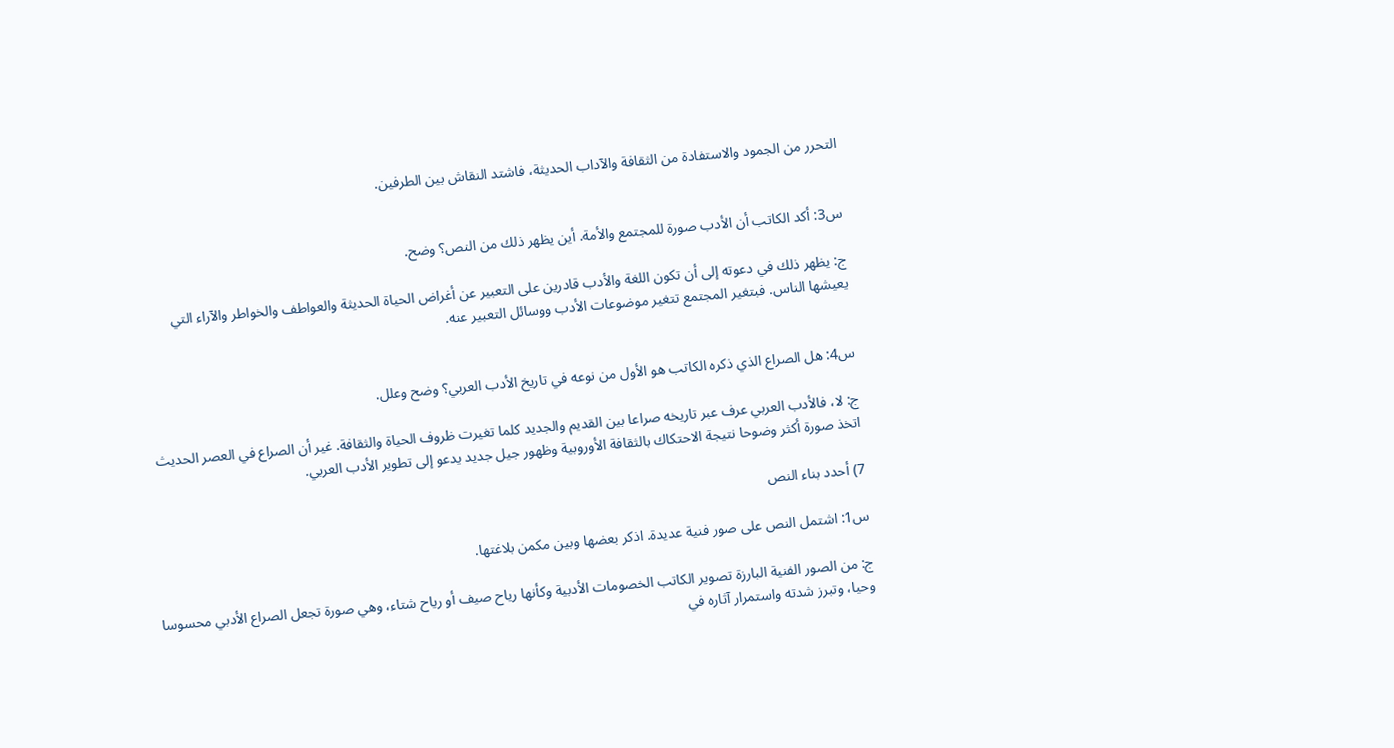التحرر من الجمود والاستفادة من الثقافة والآداب الحديثة، فاشتد النقاش بين الطرفين.


س3: أكد الكاتب أن الأدب صورة للمجتمع والأمة. أين يظهر ذلك من النص؟ وضح.

ج: يظهر ذلك في دعوته إلى أن تكون اللغة والأدب قادرين على التعبير عن أغراض الحياة الحديثة والعواطف والخواطر والآراء التي يعيشها الناس. فبتغير المجتمع تتغير موضوعات الأدب ووسائل التعبير عنه.


س4: هل الصراع الذي ذكره الكاتب هو الأول من نوعه في تاريخ الأدب العربي؟ وضح وعلل.

ج: لا، فالأدب العربي عرف عبر تاريخه صراعا بين القديم والجديد كلما تغيرت ظروف الحياة والثقافة. غير أن الصراع في العصر الحديث اتخذ صورة أكثر وضوحا نتيجة الاحتكاك بالثقافة الأوروبية وظهور جيل جديد يدعو إلى تطوير الأدب العربي.

7) أحدد بناء النص

س1: اشتمل النص على صور فنية عديدة. اذكر بعضها وبين مكمن بلاغتها.

ج: من الصور الفنية البارزة تصوير الكاتب الخصومات الأدبية وكأنها رياح صيف أو رياح شتاء، وهي صورة تجعل الصراع الأدبي محسوسا وحيا، وتبرز شدته واستمرار آثاره في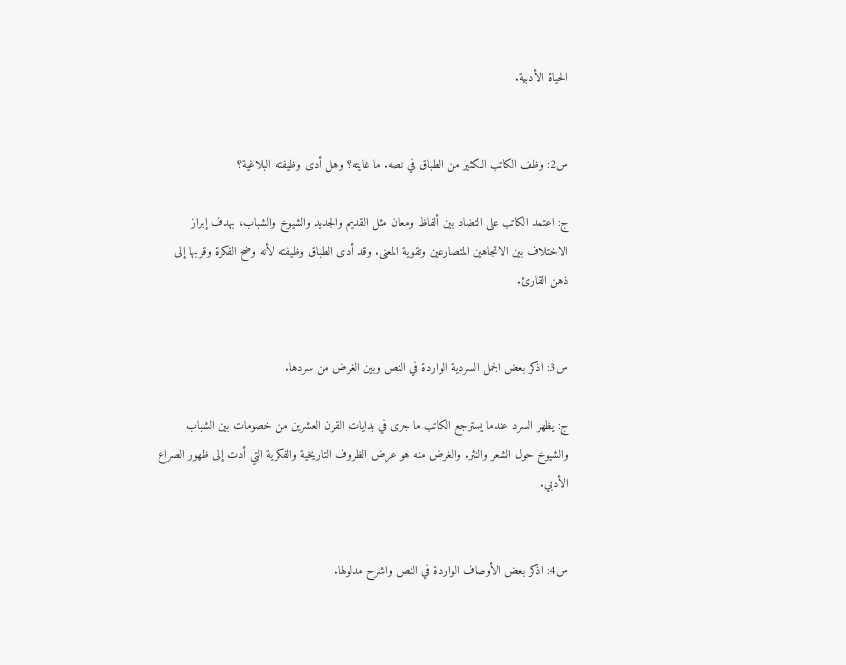الحياة الأدبية.


س2: وظف الكاتب الكثير من الطباق في نصه. ما غايته؟ وهل أدى وظيفته البلاغية؟

ج: اعتمد الكاتب على التضاد بين ألفاظ ومعان مثل القديم والجديد والشيوخ والشباب، بهدف إبراز الاختلاف بين الاتجاهين المتصارعين وتقوية المعنى. وقد أدى الطباق وظيفته لأنه وضح الفكرة وقربها إلى ذهن القارئ.


س3: اذكر بعض الجمل السردية الواردة في النص وبين الغرض من سردها.

ج: يظهر السرد عندما يسترجع الكاتب ما جرى في بدايات القرن العشرين من خصومات بين الشباب والشيوخ حول الشعر والنثر. والغرض منه هو عرض الظروف التاريخية والفكرية التي أدت إلى ظهور الصراع الأدبي.


س4: اذكر بعض الأوصاف الواردة في النص واشرح مدلولها.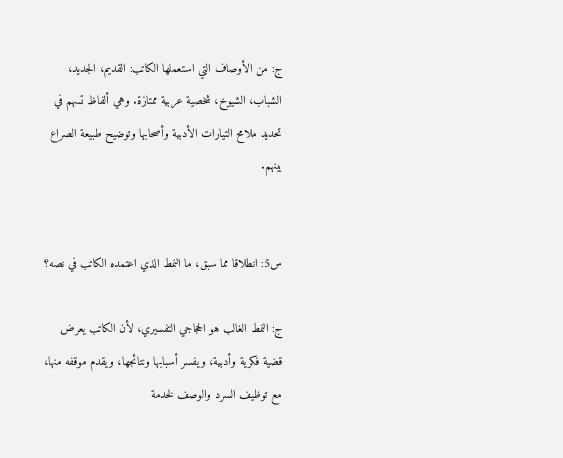ج: من الأوصاف التي استعملها الكاتب: القديم، الجديد، الشباب، الشيوخ، شخصية عربية ممتازة. وهي ألفاظ تسهم في تحديد ملامح التيارات الأدبية وأصحابها وتوضيح طبيعة الصراع بينهم.


س5: انطلاقا مما سبق، ما النمط الذي اعتمده الكاتب في نصه؟

ج: النمط الغالب هو الحجاجي التفسيري، لأن الكاتب يعرض قضية فكرية وأدبية، ويفسر أسبابها ونتائجها، ويقدم موقفه منها، مع توظيف السرد والوصف لخدمة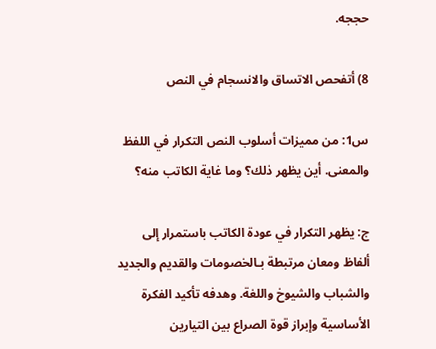حججه.

8) أتفحص الاتساق والانسجام في النص

س1: من مميزات أسلوب النص التكرار في اللفظ والمعنى. أين يظهر ذلك؟ وما غاية الكاتب منه؟

ج: يظهر التكرار في عودة الكاتب باستمرار إلى ألفاظ ومعان مرتبطة بـالخصومات والقديم والجديد والشباب والشيوخ واللغة. وهدفه تأكيد الفكرة الأساسية وإبراز قوة الصراع بين التيارين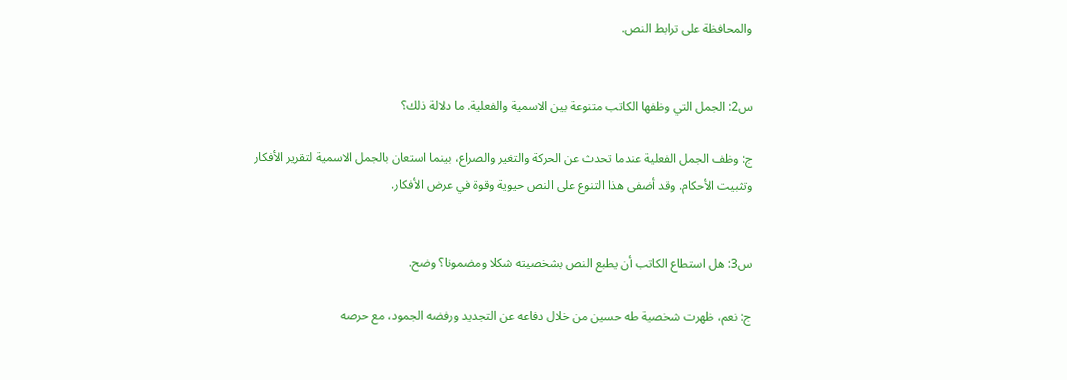والمحافظة على ترابط النص.


س2: الجمل التي وظفها الكاتب متنوعة بين الاسمية والفعلية. ما دلالة ذلك؟

ج: وظف الجمل الفعلية عندما تحدث عن الحركة والتغير والصراع، بينما استعان بالجمل الاسمية لتقرير الأفكار وتثبيت الأحكام. وقد أضفى هذا التنوع على النص حيوية وقوة في عرض الأفكار.


س3: هل استطاع الكاتب أن يطبع النص بشخصيته شكلا ومضمونا؟ وضح.

ج: نعم، ظهرت شخصية طه حسين من خلال دفاعه عن التجديد ورفضه الجمود، مع حرصه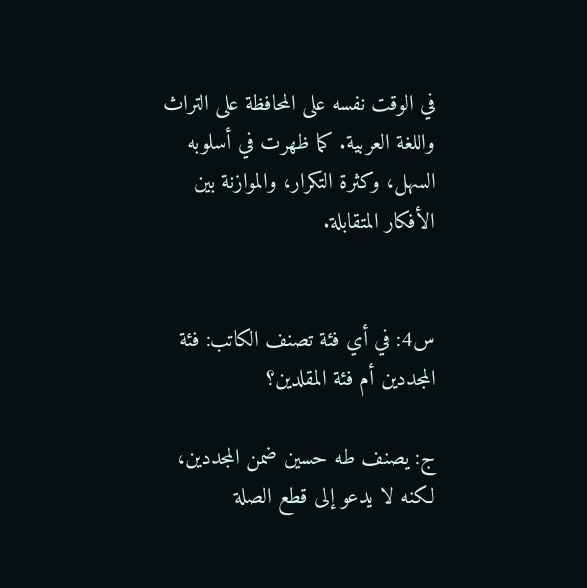في الوقت نفسه على المحافظة على التراث واللغة العربية. كما ظهرت في أسلوبه السهل، وكثرة التكرار، والموازنة بين الأفكار المتقابلة.


س4: في أي فئة تصنف الكاتب: فئة المجددين أم فئة المقلدين؟

ج: يصنف طه حسين ضمن المجددين، لكنه لا يدعو إلى قطع الصلة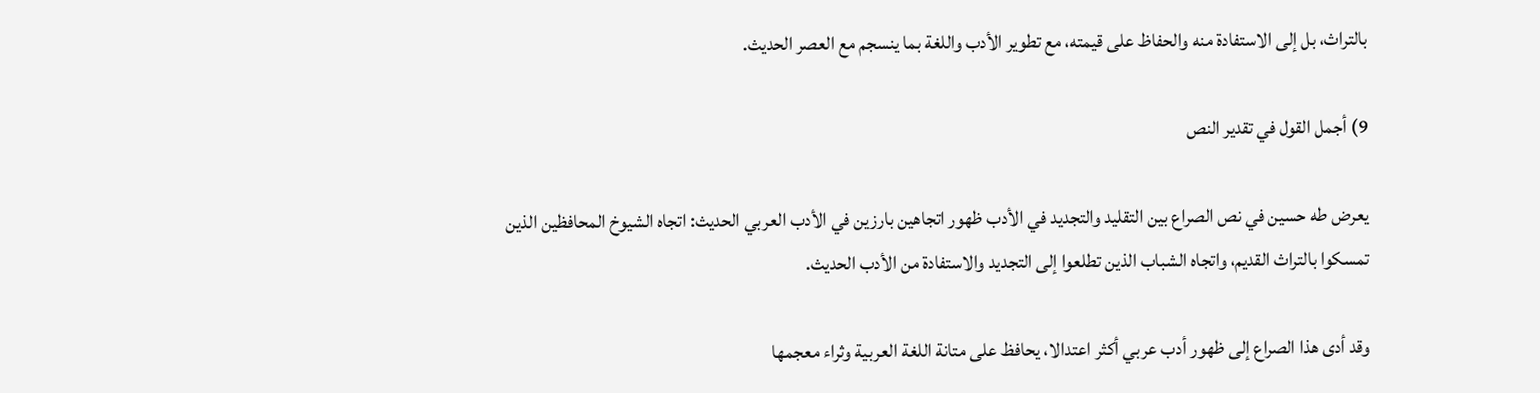بالتراث، بل إلى الاستفادة منه والحفاظ على قيمته، مع تطوير الأدب واللغة بما ينسجم مع العصر الحديث.

9) أجمل القول في تقدير النص

يعرض طه حسين في نص الصراع بين التقليد والتجديد في الأدب ظهور اتجاهين بارزين في الأدب العربي الحديث: اتجاه الشيوخ المحافظين الذين تمسكوا بالتراث القديم، واتجاه الشباب الذين تطلعوا إلى التجديد والاستفادة من الأدب الحديث.

وقد أدى هذا الصراع إلى ظهور أدب عربي أكثر اعتدالا، يحافظ على متانة اللغة العربية وثراء معجمها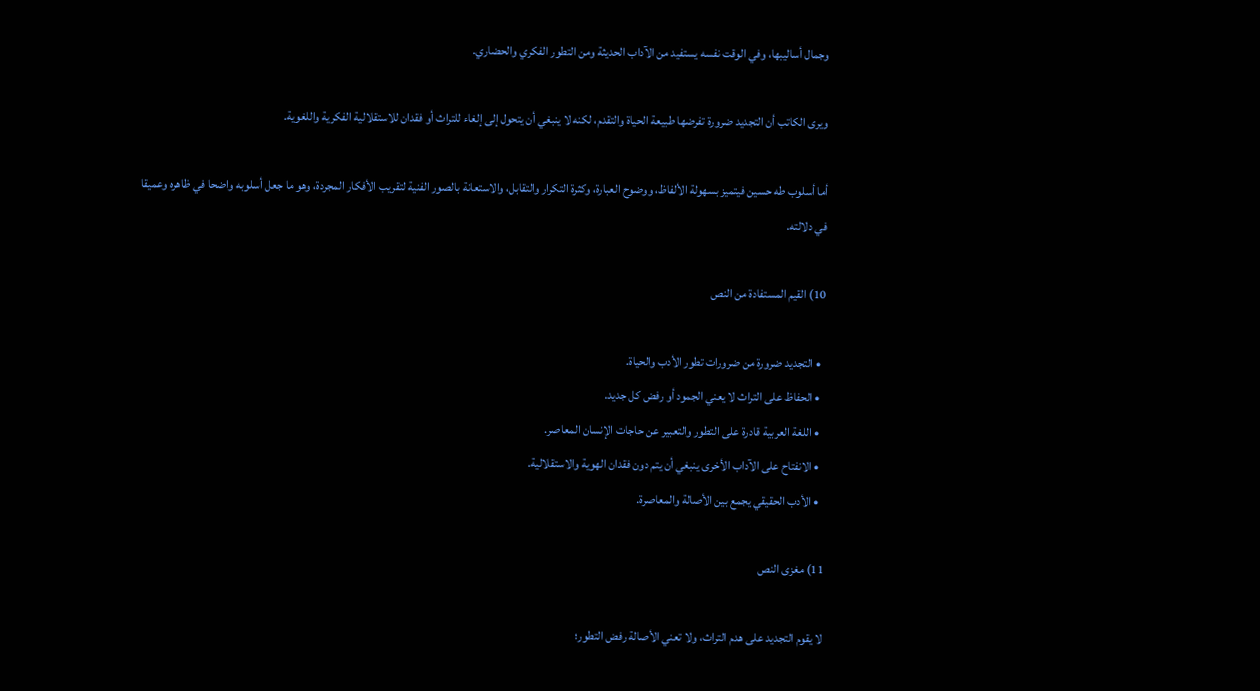وجمال أساليبها، وفي الوقت نفسه يستفيد من الآداب الحديثة ومن التطور الفكري والحضاري.

ويرى الكاتب أن التجديد ضرورة تفرضها طبيعة الحياة والتقدم، لكنه لا ينبغي أن يتحول إلى إلغاء للتراث أو فقدان للاستقلالية الفكرية واللغوية.

أما أسلوب طه حسين فيتميز بسهولة الألفاظ، ووضوح العبارة، وكثرة التكرار والتقابل، والاستعانة بالصور الفنية لتقريب الأفكار المجردة، وهو ما جعل أسلوبه واضحا في ظاهره وعميقا في دلالته.

10) القيم المستفادة من النص

  • التجديد ضرورة من ضرورات تطور الأدب والحياة.
  • الحفاظ على التراث لا يعني الجمود أو رفض كل جديد.
  • اللغة العربية قادرة على التطور والتعبير عن حاجات الإنسان المعاصر.
  • الانفتاح على الآداب الأخرى ينبغي أن يتم دون فقدان الهوية والاستقلالية.
  • الأدب الحقيقي يجمع بين الأصالة والمعاصرة.

11) مغزى النص

لا يقوم التجديد على هدم التراث، ولا تعني الأصالة رفض التطور؛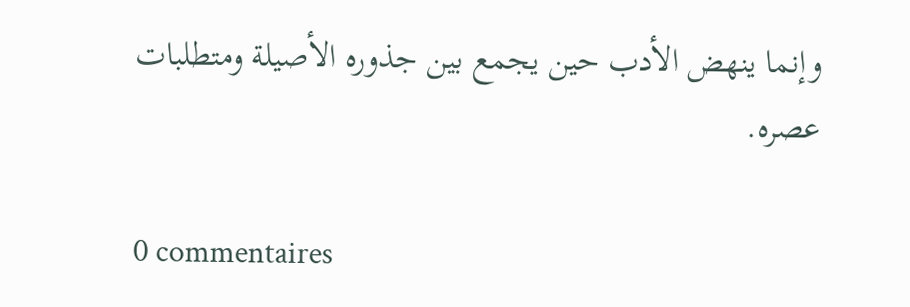وإنما ينهض الأدب حين يجمع بين جذوره الأصيلة ومتطلبات عصره.

0 commentaires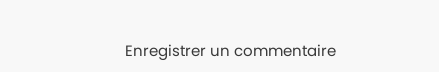Enregistrer un commentaire